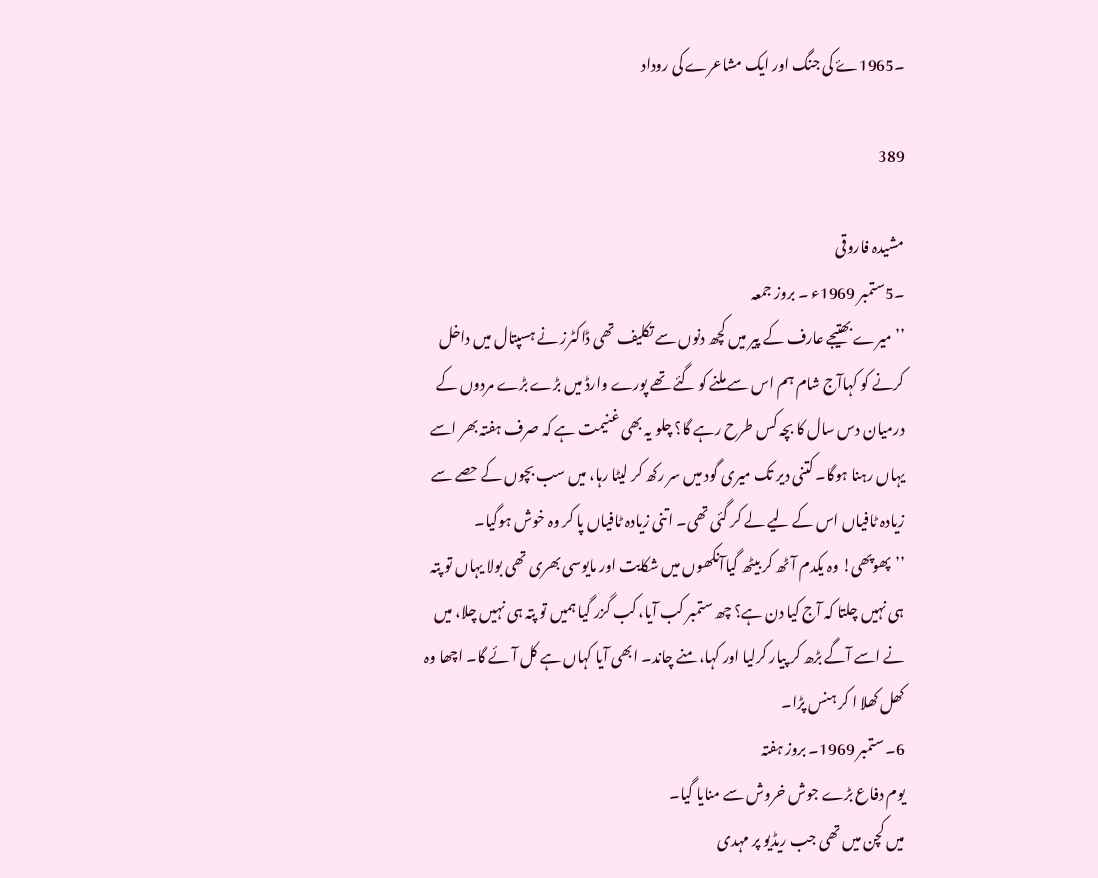۔1965ۓ کی جنگ اور ایک مشاعرے کی روداد

389

مشیدہ فاروقی
۔5ستمبر 1969ء ۔ بروز جمعہ
’’میرے بھتیجے عارف کے پیر میں کچھ دنوں سے تکلیف تھی ڈاکٹرز نے ہسپتال میں داخل کرنے کو کہاآج شام ہم اس سے ملنے کو گئے تھے پورے وارڈ میں بڑے بڑے مردوں کے درمیان دس سال کا بچہ کس طرح رہے گا؟ چلو یہ بھی غنیمت ہے کہ صرف ہفتہ بھر اسے یہاں رہنا ہوگا۔ کتنی دیر تک میری گود میں سر رکھ کر لیٹا رہا، میں سب بچوں کے حصے سے زیادہ ٹافیاں اس کے لیے لے کر گئی تھی۔ اتنی زیادہ ٹافیاں پا کر وہ خوش ہوگیا۔
’’پھوپھی! وہ یکدم آٹھ کر بیٹھ گیاآنکھوں میں شکایت اور مایوسی بھری تھی بولا یہاں تو پتہ ہی نہیں چلتا کہ آج کیا دن ہے؟ چھ ستمبر کب آیا، کب گزر گیا ہمیں تو پتہ ہی نہیں چلا، میں نے اسے آگے بڑھ کر پیار کرلیا اور کہا، منے چاند۔ ابھی آیا کہاں ہے کل آئے گا۔ اچھا وہ کھل کھلا ا کر ہنس پڑا۔
6۔ ستمبر 1969۔ بروز ہفتہ
یوم دفاع بڑے جوش خروش سے منایا گیا۔
میں کچن میں تھی جب ریڈیو پر مہدی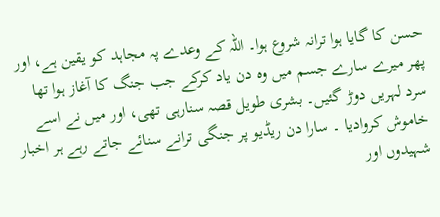حسن کا گایا ہوا ترانہ شروع ہوا۔ اللہ کے وعدے پہ مجاہد کو یقین ہے، اور پھر میرے سارے جسم میں وہ دن یاد کرکے جب جنگ کا آغاز ہوا تھا سرد لہریں دوڑ گئیں۔ بشری طویل قصہ سنارہی تھی، اور میں نے اسے خاموش کروادیا ۔ سارا دن ریڈیو پر جنگی ترانے سنائے جاتے رہے ہر اخبار شہیدوں اور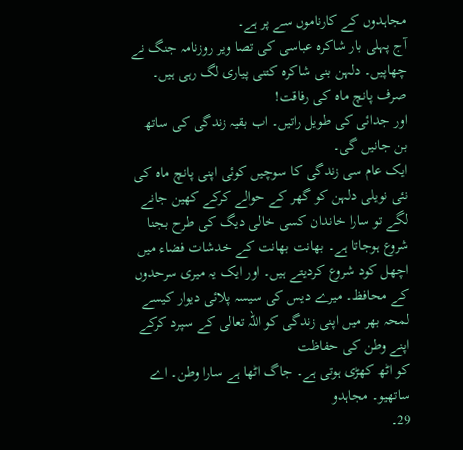مجاہدوں کے کارناموں سے پر ہے۔
آج پہلی بار شاکرہ عباسی کی تصا ویر روزنامہ جنگ نے چھاپیں۔ دلہن بنی شاکرہ کتنی پیاری لگ رہی ہیں۔ صرف پانچ ماہ کی رفاقت!
اور جدائی کی طویل راتیں۔ اب بقیہ زندگی کی ساتھ بن جانیں گی۔
ایک عام سی زندگی کا سوچیں کوئی اپنی پانچ ماہ کی نئی نویلی دلہن کو گھر کے حوالے کرکے کھین جانے لگے تو سارا خاندان کسی خالی دیگ کی طرح بجنا شروع ہوجاتا ہے۔ بھانت بھانت کے خدشات فضاء میں اچھل کود شروع کردیتے ہیں۔ اور ایک یہ میری سرحدوں کے محافظ۔ میرے دیس کی سیسہ پلائی دیوار کیسے لمحہ بھر میں اپنی زندگی کو اللہ تعالی کے سپرد کرکے اپنے وطن کی حفاظت
کو اٹھ کھڑی ہوتی ہے۔ جاگ اٹھا ہے سارا وطن۔ اے ساتھیو۔ مجاہدو
29۔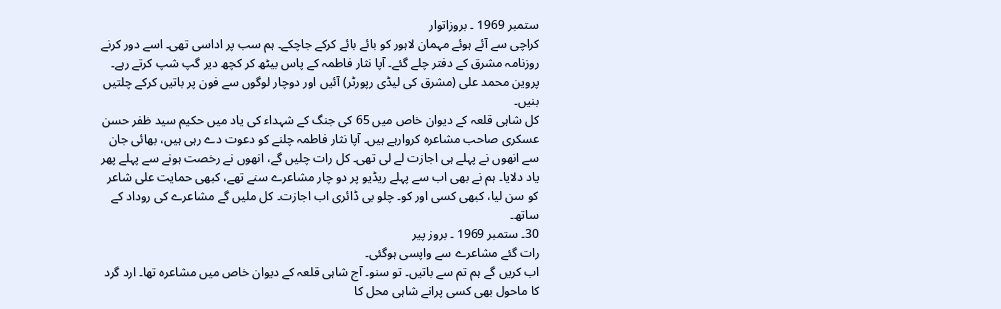ستمبر 1969 ۔ بروزاتوار
کراچی سے آئے ہوئے مہمان لاہور کو بائے بائے کرکے جاچکے۔ ہم سب پر اداسی تھی۔ اسے دور کرنے روزنامہ مشرق کے دفتر چلے گئے۔ آپا نثار فاطمہ کے پاس بیٹھ کر کچھ دیر گپ شپ کرتے رہے۔ پروین محمد علی (مشرق کی لیڈی رپورٹر) آئیں اور دوچار لوگوں سے فون پر باتیں کرکے چلتیں بنیں۔
کل شاہی قلعہ کے دیوان خاص میں 65 کی جنگ کے شہداء کی یاد میں حکیم سید ظفر حسن عسکری صاحب مشاعرہ کروارہے ہیں۔ آپا نثار فاطمہ چلنے کو دعوت دے رہی ہیں، بھائی جان سے انھوں نے پہلے ہی اجازت لے لی تھی۔ کل رات چلیں گے، انھوں نے رخصت ہونے سے پہلے پھر یاد دلایا۔ ہم نے بھی اب سے پہلے ریڈیو پر دو چار مشاعرے سنے تھے، کبھی حمایت علی شاعر کو سن لیا، کبھی کسی اور کو۔ چلو بی ڈائری اب اجازت۔ کل ملیں گے مشاعرے کی روداد کے ساتھ۔
30۔ ستمبر 1969 ۔ بروز پیر
رات گئے مشاعرے سے واپسی ہوگئی۔
اب کریں گے ہم تم سے باتیں۔ تو سنو۔ آج شاہی قلعہ کے دیوان خاص میں مشاعرہ تھا۔ ارد گرد کا ماحول بھی کسی پرانے شاہی محل کا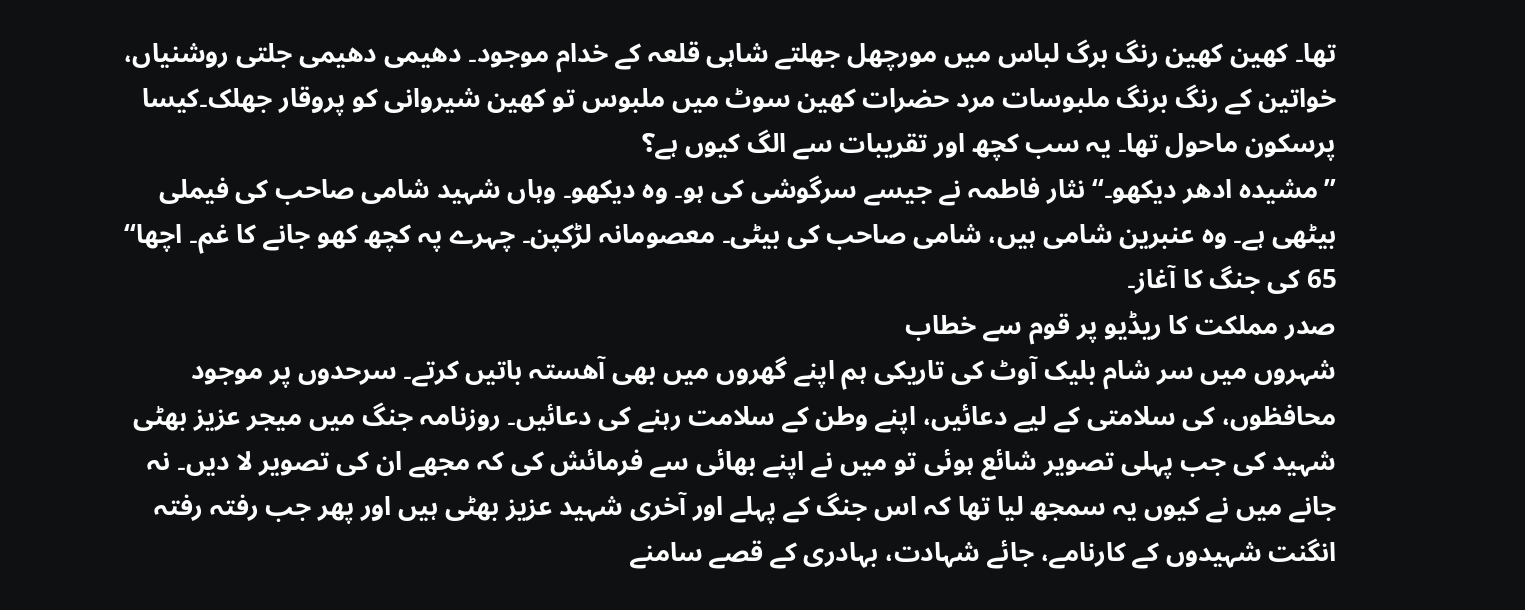تھا۔ کھین کھین رنگ برگ لباس میں مورچھل جھلتے شاہی قلعہ کے خدام موجود۔ دھیمی دھیمی جلتی روشنیاں، خواتین کے رنگ برنگ ملبوسات مرد حضرات کھین سوٹ میں ملبوس تو کھین شیروانی کو پروقار جھلک۔کیسا پرسکون ماحول تھا۔ یہ سب کچھ اور تقریبات سے الگ کیوں ہے؟
’’مشیدہ ادھر دیکھو۔‘‘ نثار فاطمہ نے جیسے سرگوشی کی ہو۔ وہ دیکھو۔ وہاں شہید شامی صاحب کی فیملی بیٹھی ہے۔ وہ عنبرین شامی ہیں، شامی صاحب کی بیٹی۔ معصومانہ لڑکپن۔ چہرے پہ کچھ کھو جانے کا غم۔ اچھا‘‘
65 کی جنگ کا آغاز۔
صدر مملکت کا ریڈیو پر قوم سے خطاب
شہروں میں سر شام بلیک آوٹ کی تاریکی ہم اپنے گھروں میں بھی آھستہ باتیں کرتے۔ سرحدوں پر موجود محافظوں، کی سلامتی کے لیے دعائیں، اپنے وطن کے سلامت رہنے کی دعائیں۔ روزنامہ جنگ میں میجر عزیز بھٹی شہید کی جب پہلی تصویر شائع ہوئی تو میں نے اپنے بھائی سے فرمائش کی کہ مجھے ان کی تصویر لا دیں۔ نہ جانے میں نے کیوں یہ سمجھ لیا تھا کہ اس جنگ کے پہلے اور آخری شہید عزیز بھٹی ہیں اور پھر جب رفتہ رفتہ انگنت شہیدوں کے کارنامے، جائے شہادت، بہادری کے قصے سامنے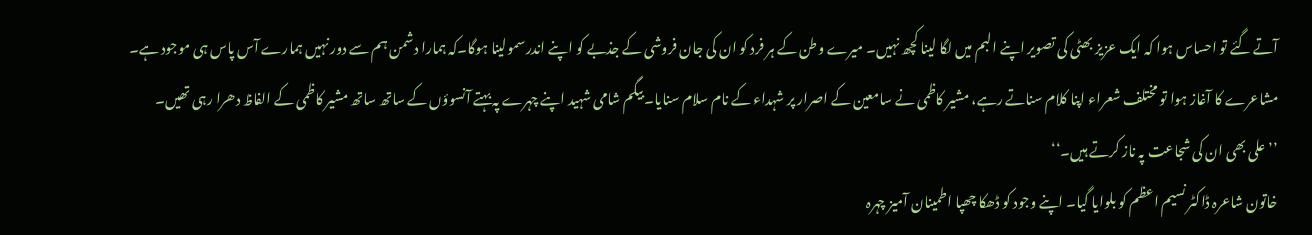آتے گئے تو احساس ہوا کہ ایک عزیز بھٹی کی تصویر اپنے البم میں لگا لینا کچھ نہیں۔ میرے وطن کے ہر فرد کو ان کی جان فروشی کے جذبے کو اپنے اندر سمولینا ہوگا۔کہ ہمارا دشمن ہم سے دور نہیں ہمارے آس پاس ہی موجود ہے۔
مشاعرے کا آغاز ہوا تو مختلف شعراء اپنا کلام سناتے رہے، مشیر کاظمی نے سامعین کے اصرار پر شہداء کے نام سلام سنایا۔ بیگم شامی شہید اپنے چہرے پہ بہتے آنسوؤں کے ساتھ ساتھ مشیر کاظمی کے الفاظ دھرا رہی تھیں۔
’’علی بھی ان کی شجاعت پہ ناز کرتے ہیں۔‘‘
خاتون شاعرہ ڈاکٹر نسیم اعظم کو بلوایا گیا۔ اپنے وجود کو ڈھکا چھپا اطمینان آمیز چہرہ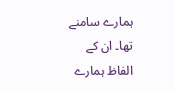ہمارے سامنے تھا۔ ان کے الفاظ ہمارے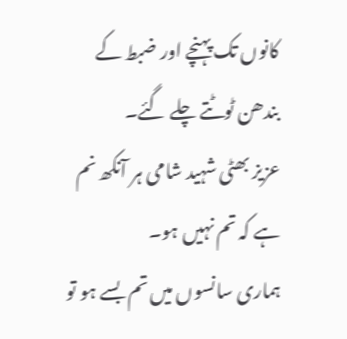کانوں تک پہنچے اور ضبط کے بندھن ٹوٹتے چلے گئے۔
عزیز بھٹی شہید شامی ہر آنکھ نم ہے کہ تم نہیں ہو۔
ہماری سانسوں میں تم بسے ہو تو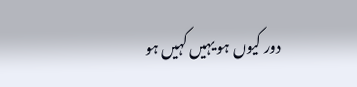دور کیوں ہو یہیں کہیں ہو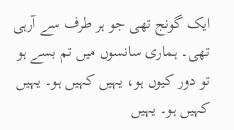ایک گونج تھی جو ہر طرف سے آرہی تھی۔ ہماری سانسوں میں تم بسے ہو تو دور کیوں ہو، یہیں کہیں ہو۔ یہیں کہیں ہو۔ یہیں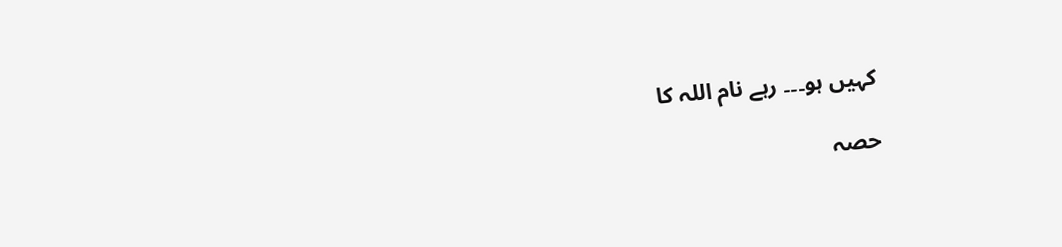کہیں ہو۔۔۔ رہے نام اللہ کا

حصہ